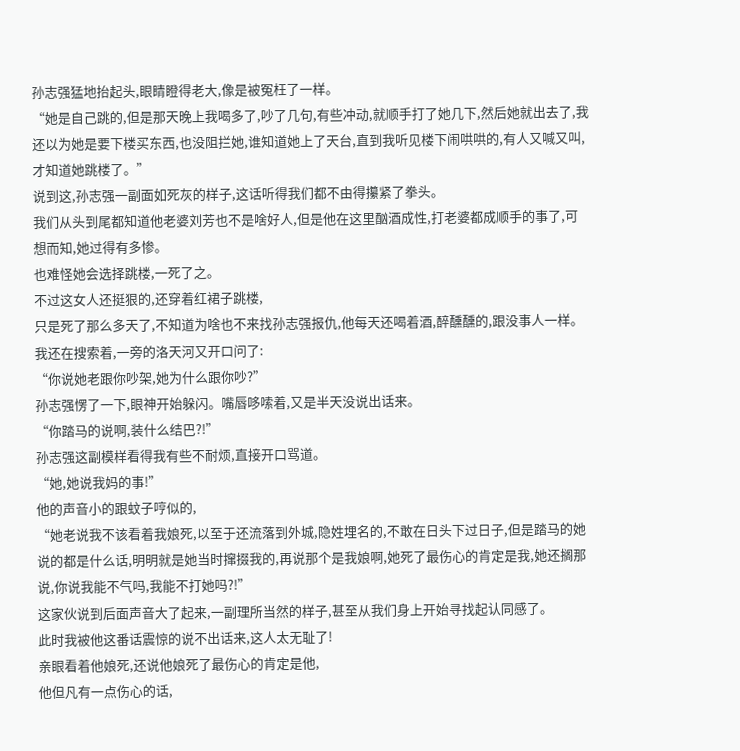孙志强猛地抬起头,眼睛瞪得老大,像是被冤枉了一样。
“她是自己跳的,但是那天晚上我喝多了,吵了几句,有些冲动,就顺手打了她几下,然后她就出去了,我还以为她是要下楼买东西,也没阻拦她,谁知道她上了天台,直到我听见楼下闹哄哄的,有人又喊又叫,才知道她跳楼了。”
说到这,孙志强一副面如死灰的样子,这话听得我们都不由得攥紧了拳头。
我们从头到尾都知道他老婆刘芳也不是啥好人,但是他在这里酗酒成性,打老婆都成顺手的事了,可想而知,她过得有多惨。
也难怪她会选择跳楼,一死了之。
不过这女人还挺狠的,还穿着红裙子跳楼,
只是死了那么多天了,不知道为啥也不来找孙志强报仇,他每天还喝着酒,醉醺醺的,跟没事人一样。
我还在搜索着,一旁的洛天河又开口问了:
“你说她老跟你吵架,她为什么跟你吵?”
孙志强愣了一下,眼神开始躲闪。嘴唇哆嗦着,又是半天没说出话来。
“你踏马的说啊,装什么结巴?!”
孙志强这副模样看得我有些不耐烦,直接开口骂道。
“她,她说我妈的事!”
他的声音小的跟蚊子哼似的,
“她老说我不该看着我娘死,以至于还流落到外城,隐姓埋名的,不敢在日头下过日子,但是踏马的她说的都是什么话,明明就是她当时撺掇我的,再说那个是我娘啊,她死了最伤心的肯定是我,她还搁那说,你说我能不气吗,我能不打她吗?!”
这家伙说到后面声音大了起来,一副理所当然的样子,甚至从我们身上开始寻找起认同感了。
此时我被他这番话震惊的说不出话来,这人太无耻了!
亲眼看着他娘死,还说他娘死了最伤心的肯定是他,
他但凡有一点伤心的话,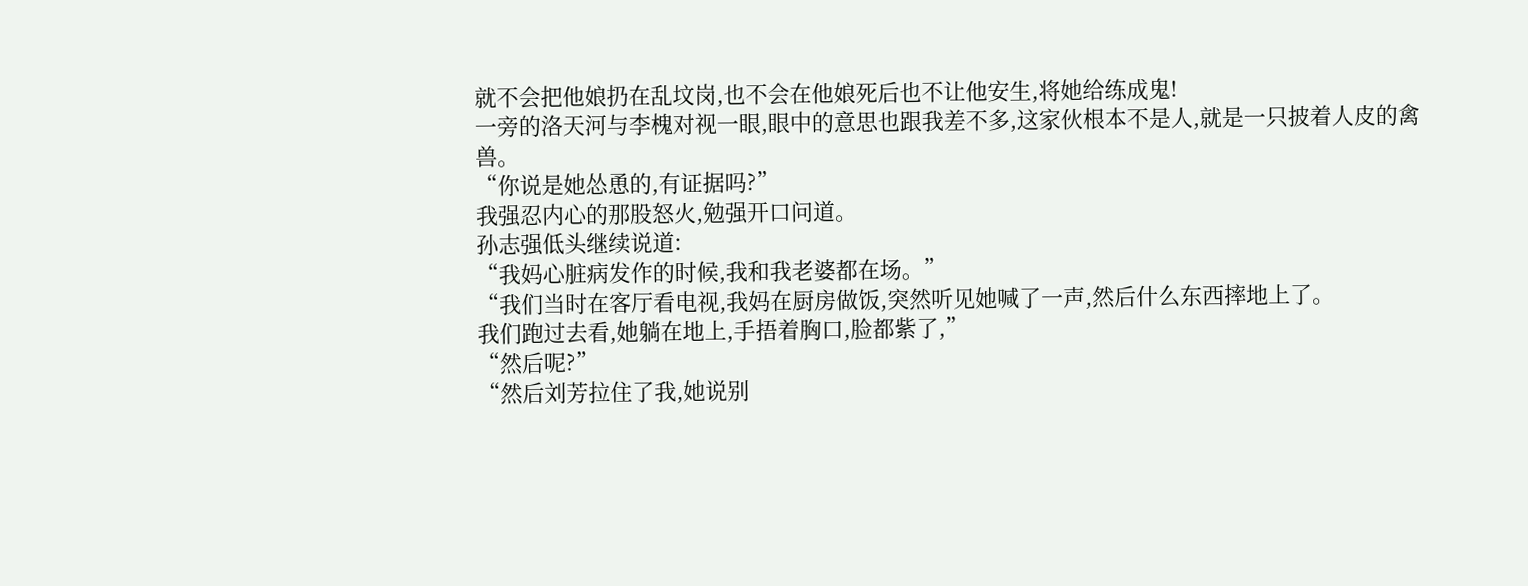就不会把他娘扔在乱坟岗,也不会在他娘死后也不让他安生,将她给练成鬼!
一旁的洛天河与李槐对视一眼,眼中的意思也跟我差不多,这家伙根本不是人,就是一只披着人皮的禽兽。
“你说是她怂恿的,有证据吗?”
我强忍内心的那股怒火,勉强开口问道。
孙志强低头继续说道:
“我妈心脏病发作的时候,我和我老婆都在场。”
“我们当时在客厅看电视,我妈在厨房做饭,突然听见她喊了一声,然后什么东西摔地上了。
我们跑过去看,她躺在地上,手捂着胸口,脸都紫了,”
“然后呢?”
“然后刘芳拉住了我,她说别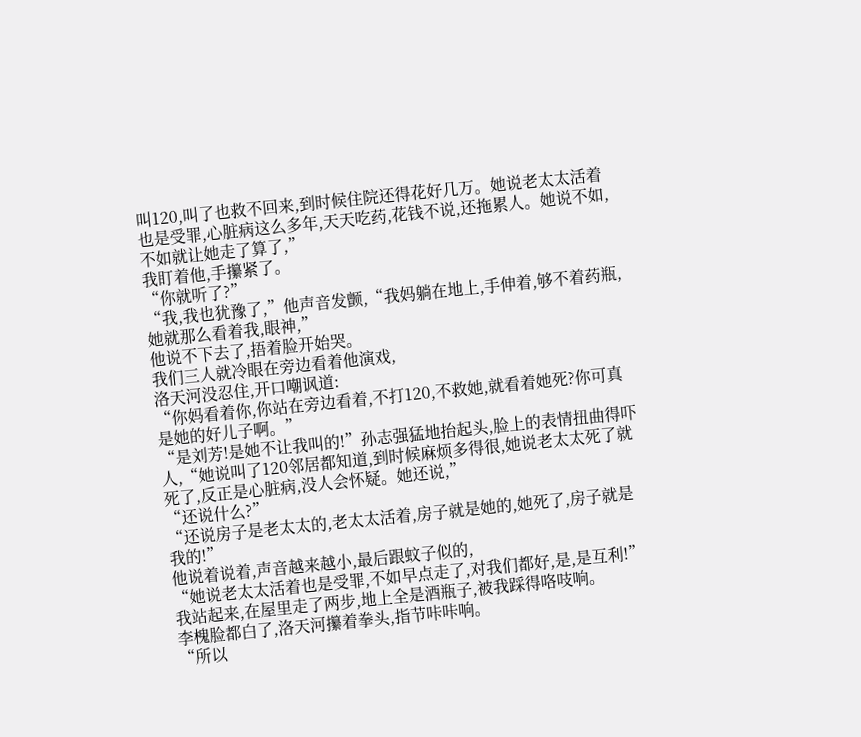叫120,叫了也救不回来,到时候住院还得花好几万。她说老太太活着也是受罪,心脏病这么多年,天天吃药,花钱不说,还拖累人。她说不如,不如就让她走了算了,”
我盯着他,手攥紧了。
“你就听了?”
“我,我也犹豫了,”他声音发颤,“我妈躺在地上,手伸着,够不着药瓶,她就那么看着我,眼神,”
他说不下去了,捂着脸开始哭。
我们三人就冷眼在旁边看着他演戏,
洛天河没忍住,开口嘲讽道:
“你妈看着你,你站在旁边看着,不打120,不救她,就看着她死?你可真是她的好儿子啊。”
“是刘芳!是她不让我叫的!”孙志强猛地抬起头,脸上的表情扭曲得吓人,“她说叫了120邻居都知道,到时候麻烦多得很,她说老太太死了就死了,反正是心脏病,没人会怀疑。她还说,”
“还说什么?”
“还说房子是老太太的,老太太活着,房子就是她的,她死了,房子就是我的!”
他说着说着,声音越来越小,最后跟蚊子似的,
“她说老太太活着也是受罪,不如早点走了,对我们都好,是,是互利!”
我站起来,在屋里走了两步,地上全是酒瓶子,被我踩得咯吱响。
李槐脸都白了,洛天河攥着拳头,指节咔咔响。
“所以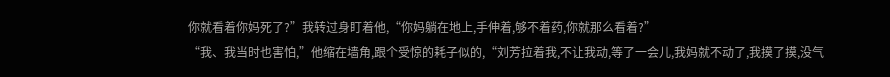你就看着你妈死了?”我转过身盯着他,“你妈躺在地上,手伸着,够不着药,你就那么看着?”
“我、我当时也害怕,”他缩在墙角,跟个受惊的耗子似的,“刘芳拉着我,不让我动,等了一会儿,我妈就不动了,我摸了摸,没气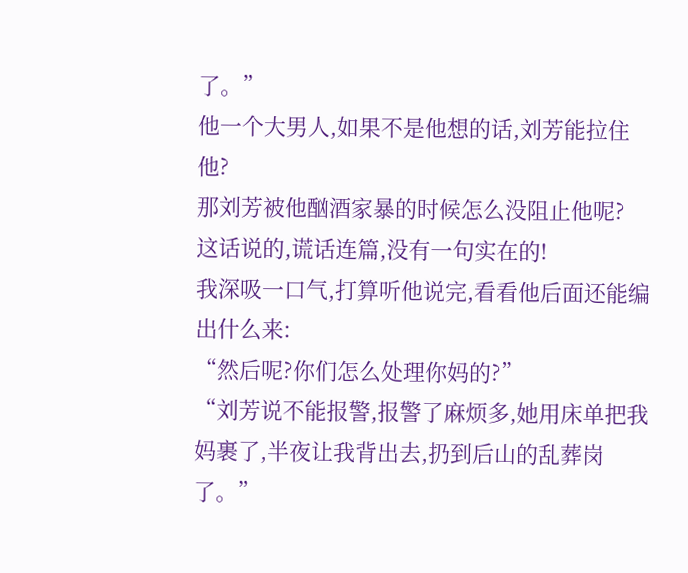了。”
他一个大男人,如果不是他想的话,刘芳能拉住他?
那刘芳被他酗酒家暴的时候怎么没阻止他呢?
这话说的,谎话连篇,没有一句实在的!
我深吸一口气,打算听他说完,看看他后面还能编出什么来:
“然后呢?你们怎么处理你妈的?”
“刘芳说不能报警,报警了麻烦多,她用床单把我妈裹了,半夜让我背出去,扔到后山的乱葬岗了。”